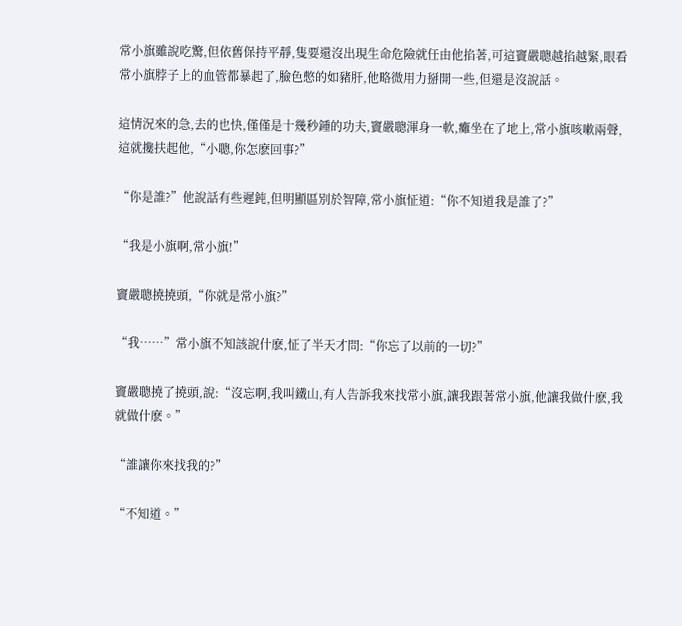常小旗雖說吃驚,但依舊保持平靜,隻要還沒出現生命危險就任由他掐著,可這竇嚴聰越掐越緊,眼看常小旗脖子上的血管都暴起了,臉色憋的如豬肝,他略微用力掰開一些,但還是沒說話。

這情況來的急,去的也快,僅僅是十幾秒鍾的功夫,竇嚴聰渾身一軟,癱坐在了地上,常小旗咳嗽兩聲,這就攙扶起他,“小聰,你怎麽回事?”

“你是誰?”他說話有些遲鈍,但明顯區別於智障,常小旗怔道:“你不知道我是誰了?”

“我是小旗啊,常小旗!”

竇嚴聰撓撓頭,“你就是常小旗?”

“我……”常小旗不知該說什麽,怔了半天才問:“你忘了以前的一切?”

竇嚴聰撓了撓頭,說:“沒忘啊,我叫鐵山,有人告訴我來找常小旗,讓我跟著常小旗,他讓我做什麽,我就做什麽。”

“誰讓你來找我的?”

“不知道。”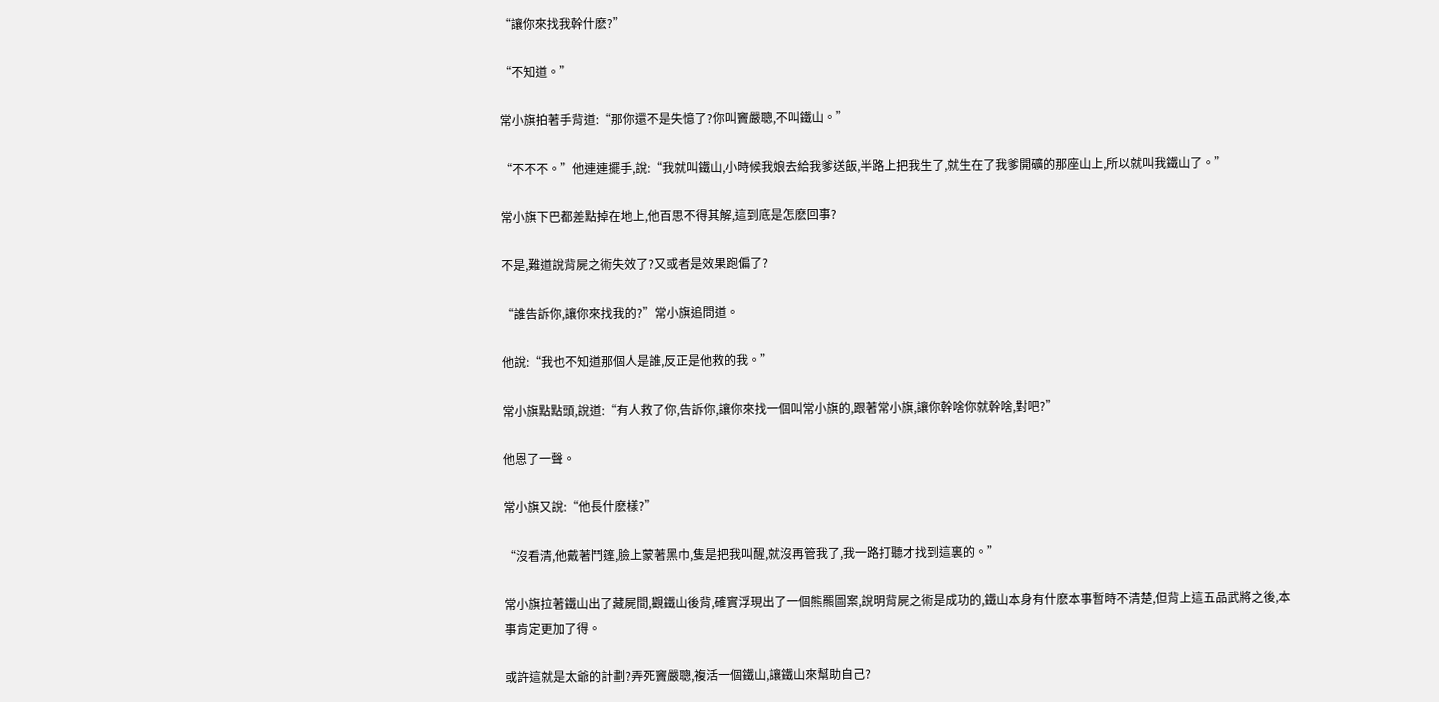“讓你來找我幹什麽?”

“不知道。”

常小旗拍著手背道:“那你還不是失憶了?你叫竇嚴聰,不叫鐵山。”

“不不不。”他連連擺手,說:“我就叫鐵山,小時候我娘去給我爹送飯,半路上把我生了,就生在了我爹開礦的那座山上,所以就叫我鐵山了。”

常小旗下巴都差點掉在地上,他百思不得其解,這到底是怎麽回事?

不是,難道說背屍之術失效了?又或者是效果跑偏了?

“誰告訴你,讓你來找我的?”常小旗追問道。

他說:“我也不知道那個人是誰,反正是他救的我。”

常小旗點點頭,說道:“有人救了你,告訴你,讓你來找一個叫常小旗的,跟著常小旗,讓你幹啥你就幹啥,對吧?”

他恩了一聲。

常小旗又說:“他長什麽樣?”

“沒看清,他戴著鬥篷,臉上蒙著黑巾,隻是把我叫醒,就沒再管我了,我一路打聽才找到這裏的。”

常小旗拉著鐵山出了藏屍間,觀鐵山後背,確實浮現出了一個熊羆圖案,說明背屍之術是成功的,鐵山本身有什麽本事暫時不清楚,但背上這五品武將之後,本事肯定更加了得。

或許這就是太爺的計劃?弄死竇嚴聰,複活一個鐵山,讓鐵山來幫助自己?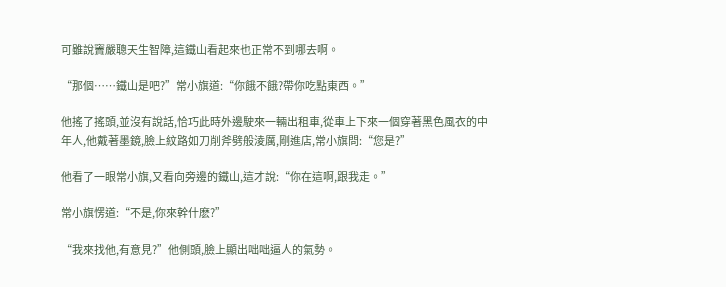可雖說竇嚴聰天生智障,這鐵山看起來也正常不到哪去啊。

“那個……鐵山是吧?”常小旗道:“你餓不餓?帶你吃點東西。”

他搖了搖頭,並沒有說話,恰巧此時外邊駛來一輛出租車,從車上下來一個穿著黑色風衣的中年人,他戴著墨鏡,臉上紋路如刀削斧劈般淩厲,剛進店,常小旗問:“您是?”

他看了一眼常小旗,又看向旁邊的鐵山,這才說:“你在這啊,跟我走。”

常小旗愣道:“不是,你來幹什麽?”

“我來找他,有意見?”他側頭,臉上顯出咄咄逼人的氣勢。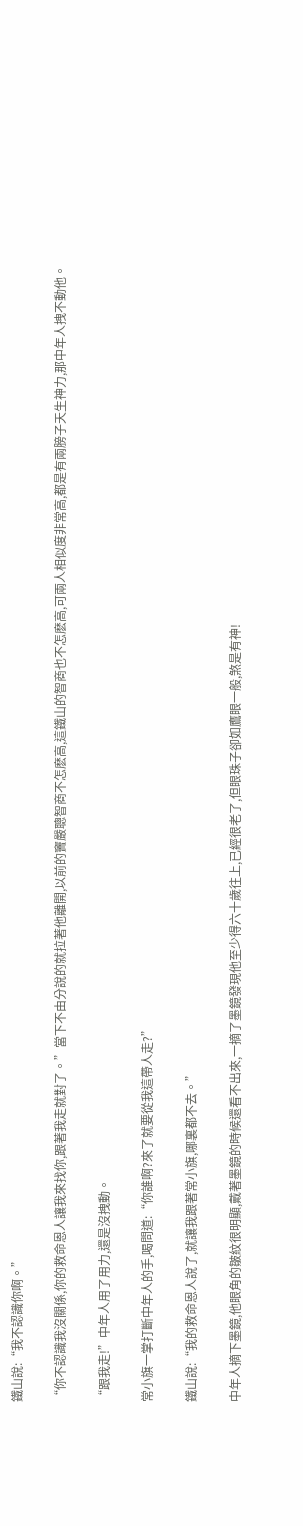鐵山說:“我不認識你啊。”

“你不認識我沒關係,你的救命恩人讓我來找你,跟著我走就對了。”當下不由分說的就拉著他離開,以前的竇嚴聰智商不怎麽高,這鐵山的智商也不怎麽高,可兩人相似度非常高,都是有兩膀子天生神力,那中年人拽不動他。

“跟我走!”中年人用了用力,還是沒拽動。

常小旗一掌打斷中年人的手,喝問道:“你誰啊?來了就要從我這帶人走?”

鐵山說:“我的救命恩人說了,就讓我跟著常小旗,哪裏都不去。”

中年人摘下墨鏡,他眼角的皺紋很明顯,戴著墨鏡的時候還看不出來,一摘了墨鏡發現他至少得六十歲往上,已經很老了,但眼珠子卻如鷹眼一般,煞是有神!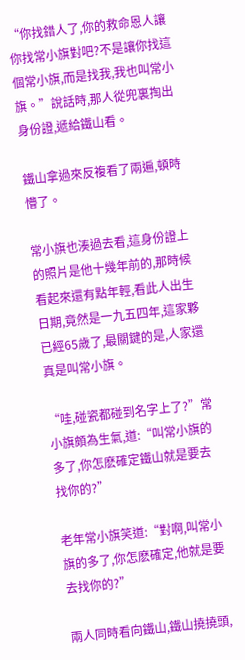“你找錯人了,你的救命恩人讓你找常小旗對吧?不是讓你找這個常小旗,而是找我,我也叫常小旗。”說話時,那人從兜裏掏出身份證,遞給鐵山看。

鐵山拿過來反複看了兩遍,頓時懵了。

常小旗也湊過去看,這身份證上的照片是他十幾年前的,那時候看起來還有點年輕,看此人出生日期,竟然是一九五四年,這家夥已經65歲了,最關鍵的是,人家還真是叫常小旗。

“哇,碰瓷都碰到名字上了?”常小旗頗為生氣,道:“叫常小旗的多了,你怎麽確定鐵山就是要去找你的?”

老年常小旗笑道:“對啊,叫常小旗的多了,你怎麽確定,他就是要去找你的?”

兩人同時看向鐵山,鐵山撓撓頭,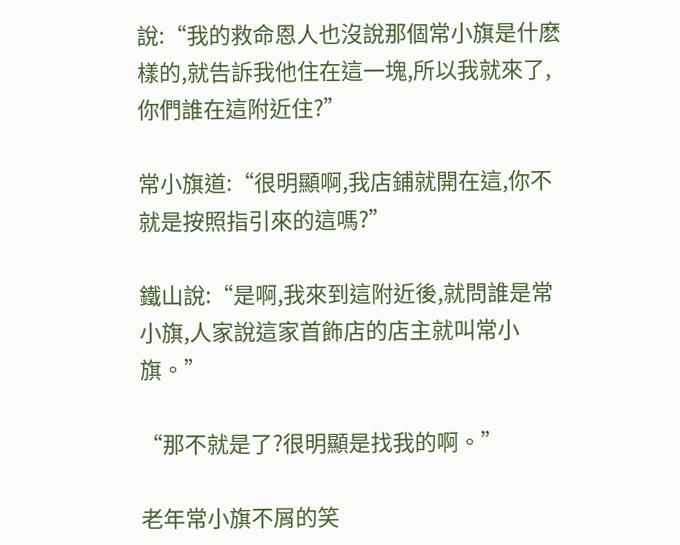說:“我的救命恩人也沒說那個常小旗是什麽樣的,就告訴我他住在這一塊,所以我就來了,你們誰在這附近住?”

常小旗道:“很明顯啊,我店鋪就開在這,你不就是按照指引來的這嗎?”

鐵山說:“是啊,我來到這附近後,就問誰是常小旗,人家說這家首飾店的店主就叫常小旗。”

“那不就是了?很明顯是找我的啊。”

老年常小旗不屑的笑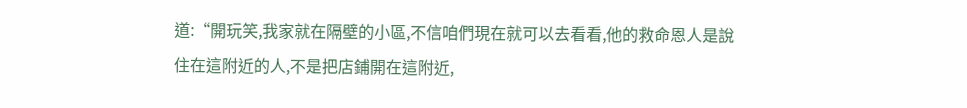道:“開玩笑,我家就在隔壁的小區,不信咱們現在就可以去看看,他的救命恩人是說住在這附近的人,不是把店鋪開在這附近,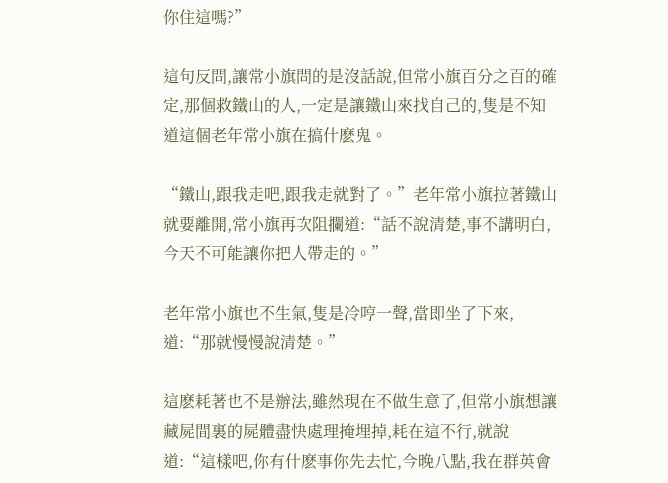你住這嗎?”

這句反問,讓常小旗問的是沒話說,但常小旗百分之百的確定,那個救鐵山的人,一定是讓鐵山來找自己的,隻是不知道這個老年常小旗在搞什麽鬼。

“鐵山,跟我走吧,跟我走就對了。”老年常小旗拉著鐵山就要離開,常小旗再次阻攔道:“話不說清楚,事不講明白,今天不可能讓你把人帶走的。”

老年常小旗也不生氣,隻是冷哼一聲,當即坐了下來,道:“那就慢慢說清楚。”

這麽耗著也不是辦法,雖然現在不做生意了,但常小旗想讓藏屍間裏的屍體盡快處理掩埋掉,耗在這不行,就說道:“這樣吧,你有什麽事你先去忙,今晚八點,我在群英會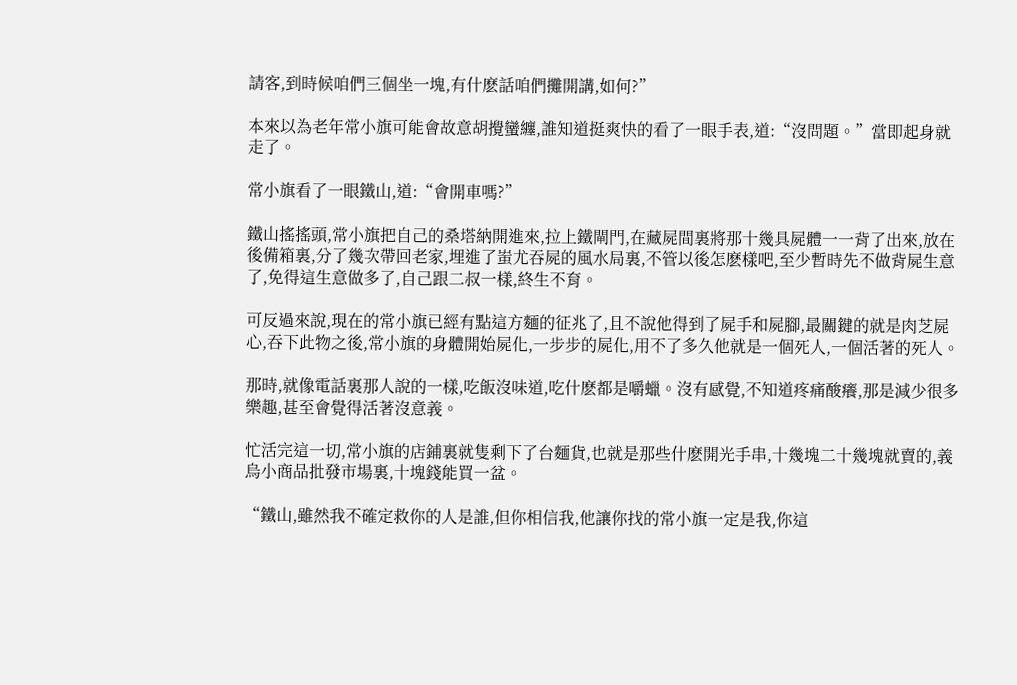請客,到時候咱們三個坐一塊,有什麽話咱們攤開講,如何?”

本來以為老年常小旗可能會故意胡攪蠻纏,誰知道挺爽快的看了一眼手表,道:“沒問題。”當即起身就走了。

常小旗看了一眼鐵山,道:“會開車嗎?”

鐵山搖搖頭,常小旗把自己的桑塔納開進來,拉上鐵閘門,在藏屍間裏將那十幾具屍體一一背了出來,放在後備箱裏,分了幾次帶回老家,埋進了蚩尤吞屍的風水局裏,不管以後怎麽樣吧,至少暫時先不做背屍生意了,免得這生意做多了,自己跟二叔一樣,終生不育。

可反過來說,現在的常小旗已經有點這方麵的征兆了,且不說他得到了屍手和屍腳,最關鍵的就是肉芝屍心,吞下此物之後,常小旗的身體開始屍化,一步步的屍化,用不了多久他就是一個死人,一個活著的死人。

那時,就像電話裏那人說的一樣,吃飯沒味道,吃什麽都是嚼蠟。沒有感覺,不知道疼痛酸癢,那是減少很多樂趣,甚至會覺得活著沒意義。

忙活完這一切,常小旗的店鋪裏就隻剩下了台麵貨,也就是那些什麽開光手串,十幾塊二十幾塊就賣的,義烏小商品批發市場裏,十塊錢能買一盆。

“鐵山,雖然我不確定救你的人是誰,但你相信我,他讓你找的常小旗一定是我,你這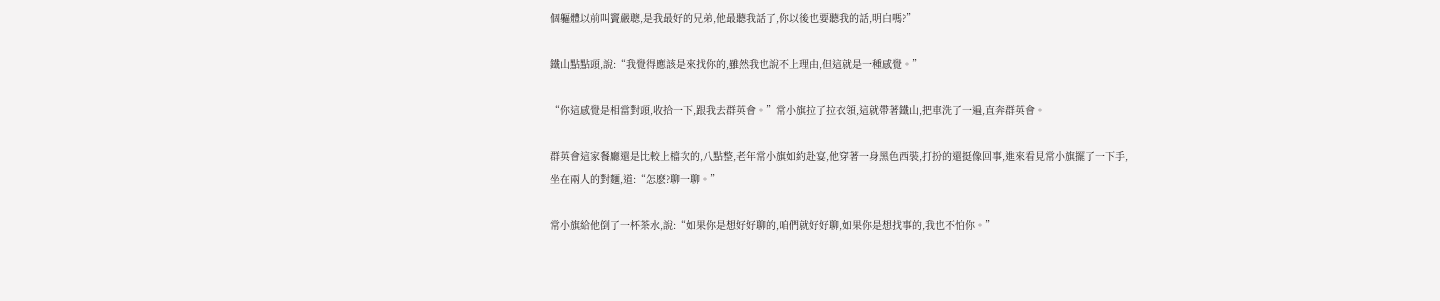個軀體以前叫竇嚴聰,是我最好的兄弟,他最聽我話了,你以後也要聽我的話,明白嗎?”

鐵山點點頭,說:“我覺得應該是來找你的,雖然我也說不上理由,但這就是一種感覺。”

“你這感覺是相當對頭,收拾一下,跟我去群英會。”常小旗拉了拉衣領,這就帶著鐵山,把車洗了一遍,直奔群英會。

群英會這家餐廳還是比較上檔次的,八點整,老年常小旗如約赴宴,他穿著一身黑色西裝,打扮的還挺像回事,進來看見常小旗擺了一下手,坐在兩人的對麵,道:“怎麽?聊一聊。”

常小旗給他倒了一杯茶水,說:“如果你是想好好聊的,咱們就好好聊,如果你是想找事的,我也不怕你。”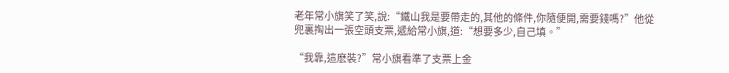老年常小旗笑了笑,說:“鐵山我是要帶走的,其他的條件,你隨便開,需要錢嗎?”他從兜裏掏出一張空頭支票,遞給常小旗,道:“想要多少,自己填。”

“我靠,這麽裝?”常小旗看準了支票上金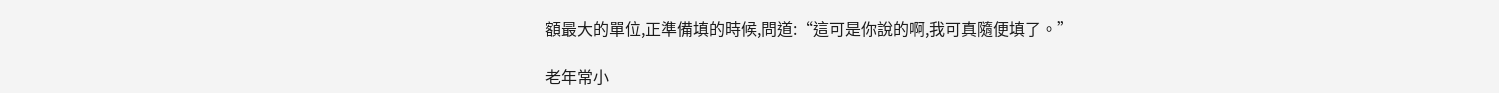額最大的單位,正準備填的時候,問道:“這可是你說的啊,我可真隨便填了。”

老年常小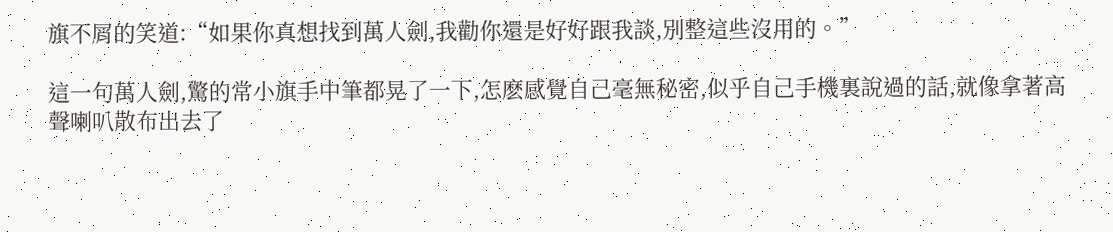旗不屑的笑道:“如果你真想找到萬人劍,我勸你還是好好跟我談,別整這些沒用的。”

這一句萬人劍,驚的常小旗手中筆都晃了一下,怎麽感覺自己毫無秘密,似乎自己手機裏說過的話,就像拿著高聲喇叭散布出去了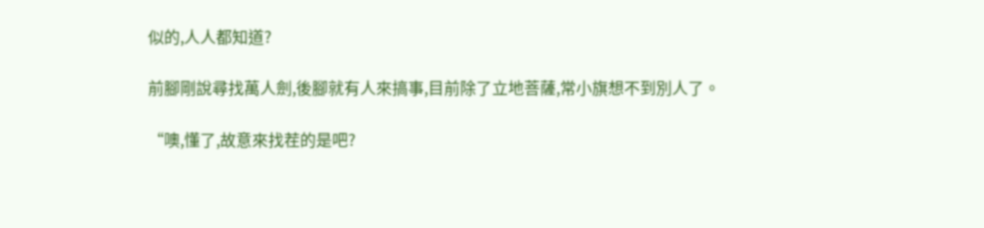似的,人人都知道?

前腳剛說尋找萬人劍,後腳就有人來搞事,目前除了立地菩薩,常小旗想不到別人了。

“噢,懂了,故意來找茬的是吧?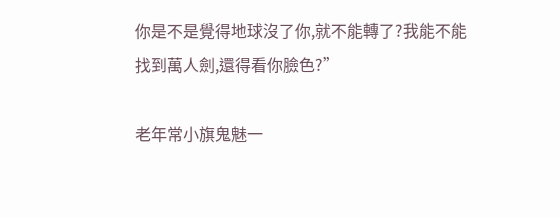你是不是覺得地球沒了你,就不能轉了?我能不能找到萬人劍,還得看你臉色?”

老年常小旗鬼魅一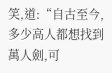笑,道:“自古至今,多少高人都想找到萬人劍,可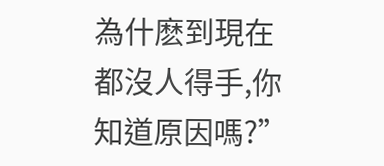為什麽到現在都沒人得手,你知道原因嗎?”